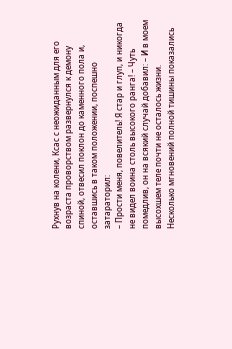Рухнув на колени, Ксас с неожиданным для его возраста проворством развернулся к демону спиной, отвесил поклон до каменного пола и, оставшись в таком положении, поспешно затараторил:
– Прости меня, повелитель! Я стар и глуп, и никогда не видел воина столь высокого ранга! – Чуть помедлив, он на всякий случай добавил: – И в моем высохшем теле почти не осталось жизни.
Несколько мгновений полной тишины показались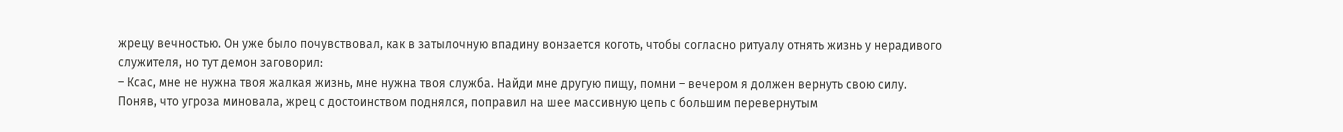жрецу вечностью. Он уже было почувствовал, как в затылочную впадину вонзается коготь, чтобы согласно ритуалу отнять жизнь у нерадивого служителя, но тут демон заговорил:
– Ксас, мне не нужна твоя жалкая жизнь, мне нужна твоя служба. Найди мне другую пищу, помни – вечером я должен вернуть свою силу.
Поняв, что угроза миновала, жрец с достоинством поднялся, поправил на шее массивную цепь с большим перевернутым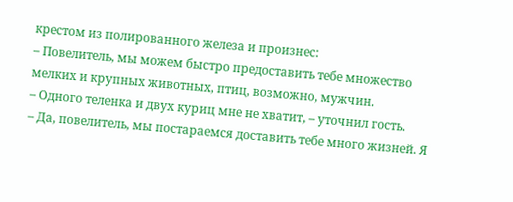крестом из полированного железа и произнес:
– Повелитель, мы можем быстро предоставить тебе множество мелких и крупных животных, птиц, возможно, мужчин.
– Одного теленка и двух куриц мне не хватит, – уточнил гость.
– Да, повелитель, мы постараемся доставить тебе много жизней. Я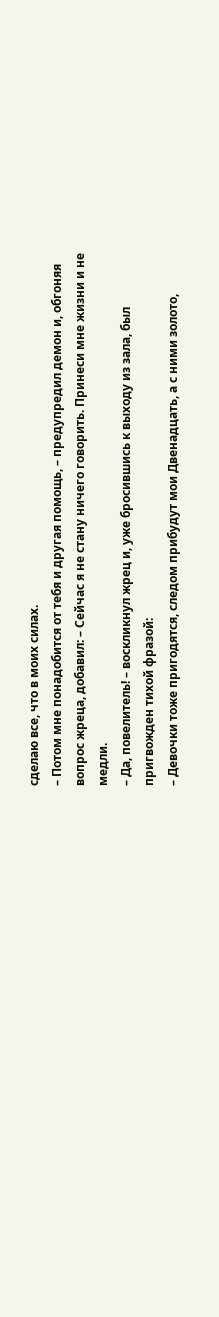сделаю все, что в моих силах.
– Потом мне понадобится от тебя и другая помощь, – предупредил демон и, обгоняя вопрос жреца, добавил: – Сейчас я не стану ничего говорить. Принеси мне жизни и не медли.
– Да, повелитель! – воскликнул жрец и, уже бросившись к выходу из зала, был пригвожден тихой фразой:
– Девочки тоже пригодятся, следом прибудут мои Двенадцать, а с ними золото,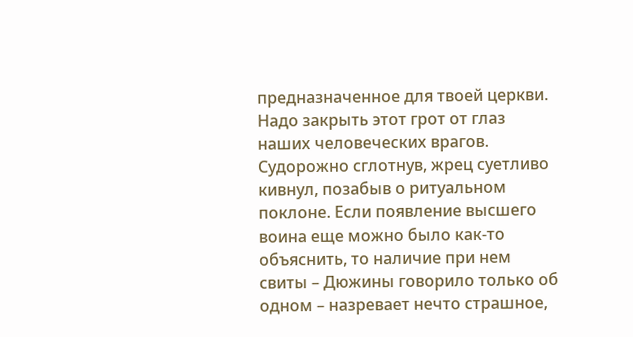предназначенное для твоей церкви. Надо закрыть этот грот от глаз наших человеческих врагов.
Судорожно сглотнув, жрец суетливо кивнул, позабыв о ритуальном поклоне. Если появление высшего воина еще можно было как-то объяснить, то наличие при нем свиты – Дюжины говорило только об одном – назревает нечто страшное,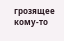грозящее кому-то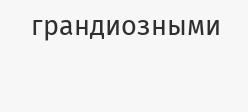грандиозными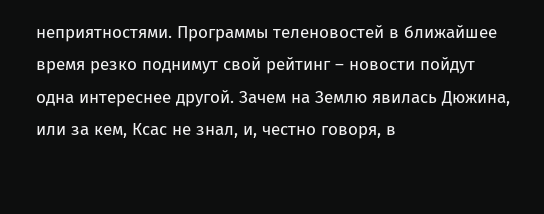неприятностями. Программы теленовостей в ближайшее время резко поднимут свой рейтинг – новости пойдут одна интереснее другой. Зачем на Землю явилась Дюжина, или за кем, Ксас не знал, и, честно говоря, в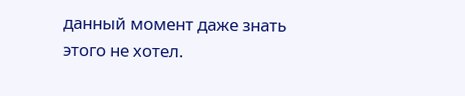данный момент даже знать этого не хотел.